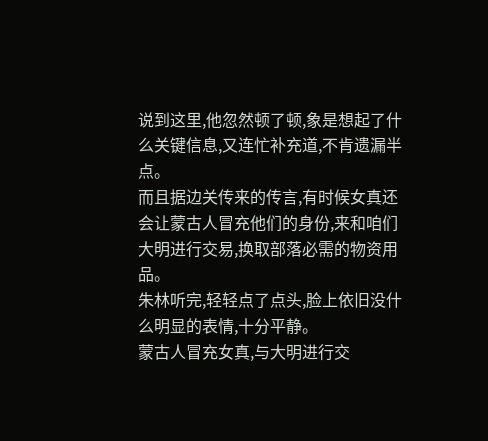说到这里,他忽然顿了顿,象是想起了什么关键信息,又连忙补充道,不肯遗漏半点。
而且据边关传来的传言,有时候女真还会让蒙古人冒充他们的身份,来和咱们大明进行交易,换取部落必需的物资用品。
朱林听完,轻轻点了点头,脸上依旧没什么明显的表情,十分平静。
蒙古人冒充女真,与大明进行交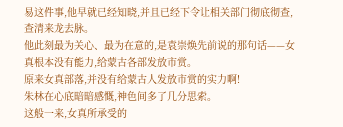易这件事,他早就已经知晓,并且已经下令让相关部门彻底彻查,查清来龙去脉。
他此刻最为关心、最为在意的,是袁崇焕先前说的那句话——女真根本没有能力,给蒙古各部发放市赏。
原来女真部落,并没有给蒙古人发放市赏的实力啊!
朱林在心底暗暗感慨,神色间多了几分思索。
这般一来,女真所承受的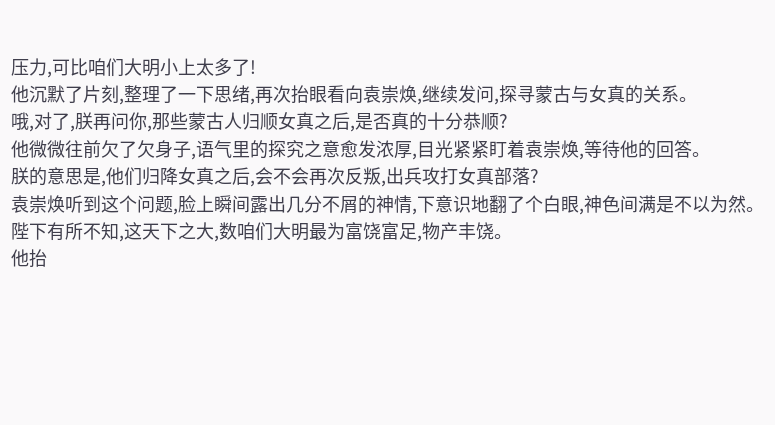压力,可比咱们大明小上太多了!
他沉默了片刻,整理了一下思绪,再次抬眼看向袁崇焕,继续发问,探寻蒙古与女真的关系。
哦,对了,朕再问你,那些蒙古人归顺女真之后,是否真的十分恭顺?
他微微往前欠了欠身子,语气里的探究之意愈发浓厚,目光紧紧盯着袁崇焕,等待他的回答。
朕的意思是,他们归降女真之后,会不会再次反叛,出兵攻打女真部落?
袁崇焕听到这个问题,脸上瞬间露出几分不屑的神情,下意识地翻了个白眼,神色间满是不以为然。
陛下有所不知,这天下之大,数咱们大明最为富饶富足,物产丰饶。
他抬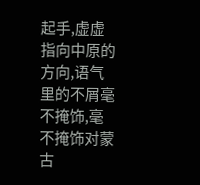起手,虚虚指向中原的方向,语气里的不屑毫不掩饰,毫不掩饰对蒙古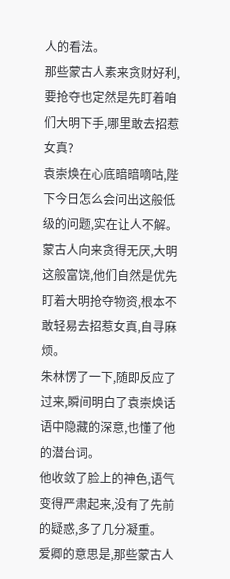人的看法。
那些蒙古人素来贪财好利,要抢夺也定然是先盯着咱们大明下手,哪里敢去招惹女真?
袁崇焕在心底暗暗嘀咕,陛下今日怎么会问出这般低级的问题,实在让人不解。
蒙古人向来贪得无厌,大明这般富饶,他们自然是优先盯着大明抢夺物资,根本不敢轻易去招惹女真,自寻麻烦。
朱林愣了一下,随即反应了过来,瞬间明白了袁崇焕话语中隐藏的深意,也懂了他的潜台词。
他收敛了脸上的神色,语气变得严肃起来,没有了先前的疑惑,多了几分凝重。
爱卿的意思是,那些蒙古人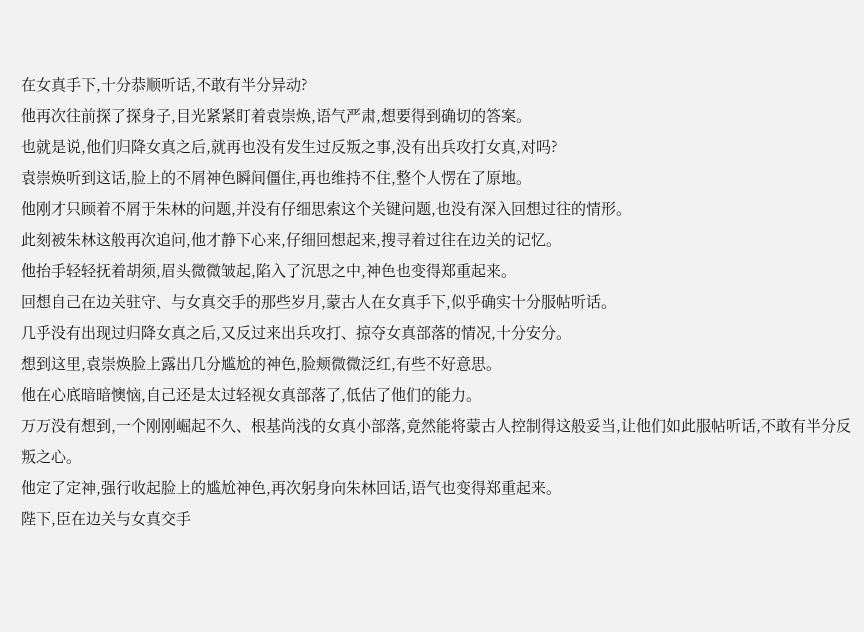在女真手下,十分恭顺听话,不敢有半分异动?
他再次往前探了探身子,目光紧紧盯着袁崇焕,语气严肃,想要得到确切的答案。
也就是说,他们归降女真之后,就再也没有发生过反叛之事,没有出兵攻打女真,对吗?
袁崇焕听到这话,脸上的不屑神色瞬间僵住,再也维持不住,整个人愣在了原地。
他刚才只顾着不屑于朱林的问题,并没有仔细思索这个关键问题,也没有深入回想过往的情形。
此刻被朱林这般再次追问,他才静下心来,仔细回想起来,搜寻着过往在边关的记忆。
他抬手轻轻抚着胡须,眉头微微皱起,陷入了沉思之中,神色也变得郑重起来。
回想自己在边关驻守、与女真交手的那些岁月,蒙古人在女真手下,似乎确实十分服帖听话。
几乎没有出现过归降女真之后,又反过来出兵攻打、掠夺女真部落的情况,十分安分。
想到这里,袁崇焕脸上露出几分尴尬的神色,脸颊微微泛红,有些不好意思。
他在心底暗暗懊恼,自己还是太过轻视女真部落了,低估了他们的能力。
万万没有想到,一个刚刚崛起不久、根基尚浅的女真小部落,竟然能将蒙古人控制得这般妥当,让他们如此服帖听话,不敢有半分反叛之心。
他定了定神,强行收起脸上的尴尬神色,再次躬身向朱林回话,语气也变得郑重起来。
陛下,臣在边关与女真交手